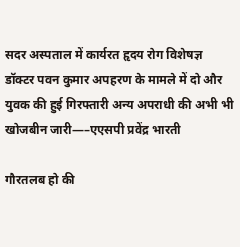सदर अस्पताल में कार्यरत हृदय रोग विशेषज्ञ डॉक्टर पवन कुमार अपहरण के मामले में दो और युवक की हुई गिरफ्तारी अन्य अपराधी की अभी भी खोजबीन जारी—–एएसपी प्रवेंद्र भारती

गौरतलब हो की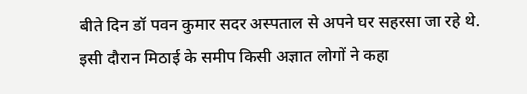बीते दिन डॉ पवन कुमार सदर अस्पताल से अपने घर सहरसा जा रहे थे. इसी दौरान मिठाई के समीप किसी अज्ञात लोगों ने कहा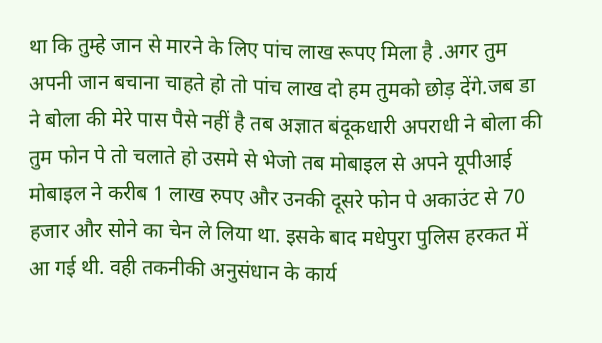था कि तुम्हे जान से मारने के लिए पांच लाख रूपए मिला है .अगर तुम अपनी जान बचाना चाहते हो तो पांच लाख दो हम तुमको छोड़ देंगे.जब डा ने बोला की मेरे पास पैसे नहीं है तब अज्ञात बंदूकधारी अपराधी ने बोला की तुम फोन पे तो चलाते हो उसमे से भेजो तब मोबाइल से अपने यूपीआई मोबाइल ने करीब 1 लाख रुपए और उनकी दूसरे फोन पे अकाउंट से 70 हजार और सोने का चेन ले लिया था. इसके बाद मधेपुरा पुलिस हरकत में आ गई थी. वही तकनीकी अनुसंधान के कार्य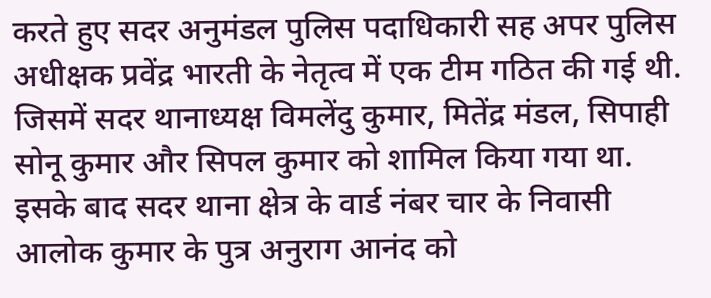करते हुए सदर अनुमंडल पुलिस पदाधिकारी सह अपर पुलिस अधीक्षक प्रवेंद्र भारती के नेतृत्व में एक टीम गठित की गई थी. जिसमें सदर थानाध्यक्ष विमलेंदु कुमार, मितेंद्र मंडल, सिपाही सोनू कुमार और सिपल कुमार को शामिल किया गया था. इसके बाद सदर थाना क्षेत्र के वार्ड नंबर चार के निवासी आलोक कुमार के पुत्र अनुराग आनंद को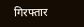गिरफ्तार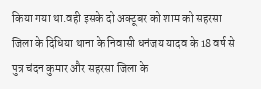किया गया था.वही इसके दो अक्टूबर को शाम को सहरसा जिला के दिधिया थाना के निवासी धनंजय यादव के 18 वर्ष से पुत्र चंदन कुमार और सहरसा जिला के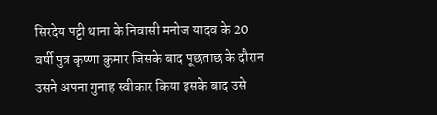सिरदेय पट्टी थाना के निवासी मनोज यादव के 20 वर्षी पुत्र कृष्णा कुमार जिसके बाद पूछताछ के दौरान उसने अपना गुनाह स्वीकार किया इसके बाद उसे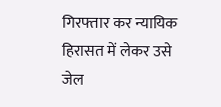गिरफ्तार कर न्यायिक हिरासत में लेकर उसे जेल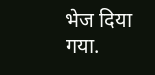भेज दिया गया.